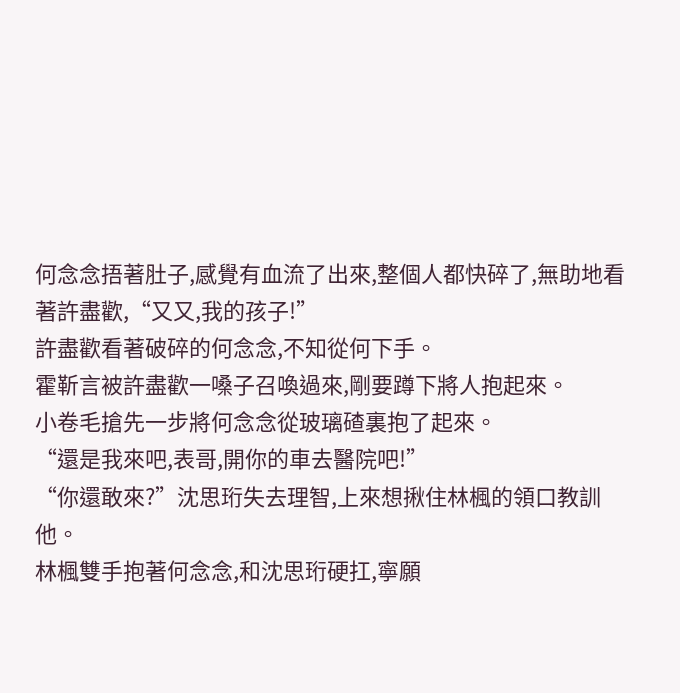何念念捂著肚子,感覺有血流了出來,整個人都快碎了,無助地看著許盡歡,“又又,我的孩子!”
許盡歡看著破碎的何念念,不知從何下手。
霍靳言被許盡歡一嗓子召喚過來,剛要蹲下將人抱起來。
小卷毛搶先一步將何念念從玻璃碴裏抱了起來。
“還是我來吧,表哥,開你的車去醫院吧!”
“你還敢來?”沈思珩失去理智,上來想揪住林楓的領口教訓他。
林楓雙手抱著何念念,和沈思珩硬扛,寧願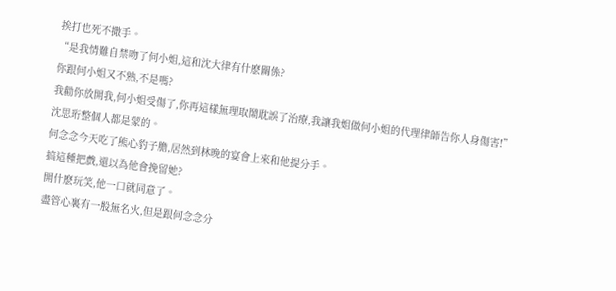挨打也死不撒手。
“是我情難自禁吻了何小姐,這和沈大律有什麽關係?
你跟何小姐又不熟,不是嗎?
我勸你放開我,何小姐受傷了,你再這樣無理取鬧耽誤了治療,我讓我姐做何小姐的代理律師告你人身傷害!”
沈思珩整個人都是蒙的。
何念念今天吃了熊心豹子膽,居然到林晚的宴會上來和他提分手。
搞這種把戲,還以為他會挽留她?
開什麽玩笑,他一口就同意了。
盡管心裏有一股無名火,但是跟何念念分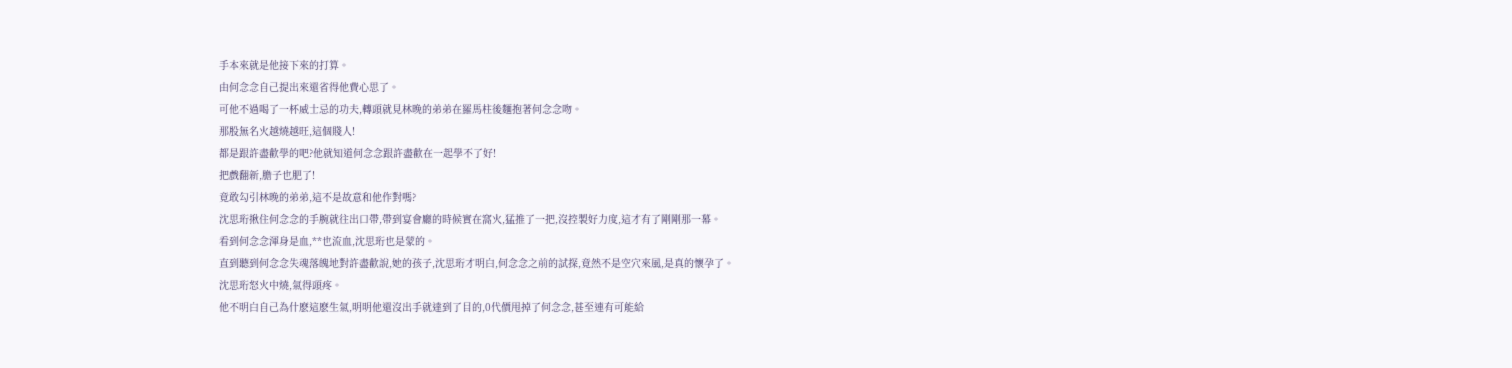手本來就是他接下來的打算。
由何念念自己提出來還省得他費心思了。
可他不過喝了一杯威士忌的功夫,轉頭就見林晚的弟弟在羅馬柱後麵抱著何念念吻。
那股無名火越燒越旺,這個賤人!
都是跟許盡歡學的吧?他就知道何念念跟許盡歡在一起學不了好!
把戲翻新,膽子也肥了!
竟敢勾引林晚的弟弟,這不是故意和他作對嗎?
沈思珩揪住何念念的手腕就往出口帶,帶到宴會廳的時候實在窩火,猛推了一把,沒控製好力度,這才有了剛剛那一幕。
看到何念念渾身是血,**也流血,沈思珩也是蒙的。
直到聽到何念念失魂落魄地對許盡歡說,她的孩子,沈思珩才明白,何念念之前的試探,竟然不是空穴來風,是真的懷孕了。
沈思珩怒火中燒,氣得頭疼。
他不明白自己為什麽這麽生氣,明明他還沒出手就達到了目的,0代價甩掉了何念念,甚至連有可能給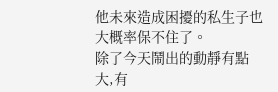他未來造成困擾的私生子也大概率保不住了。
除了今天鬧出的動靜有點大,有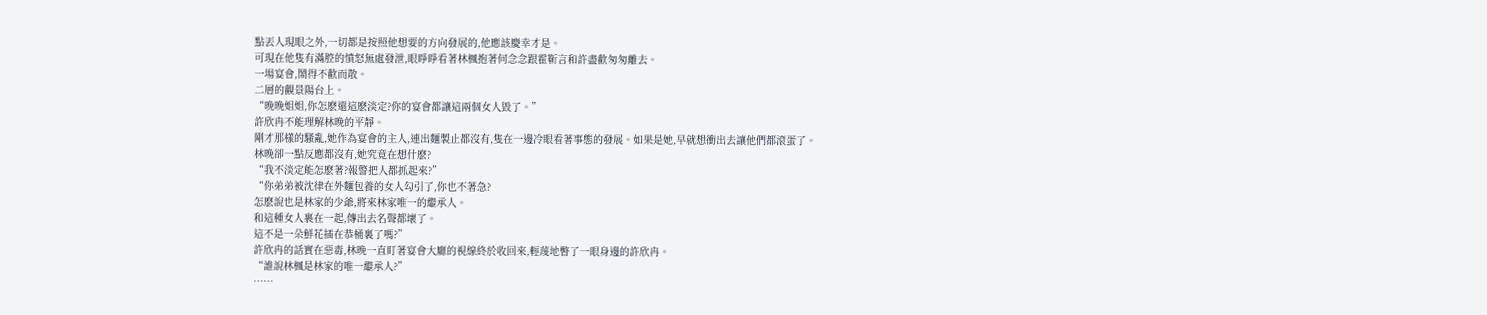點丟人現眼之外,一切都是按照他想要的方向發展的,他應該慶幸才是。
可現在他隻有滿腔的憤怒無處發泄,眼睜睜看著林楓抱著何念念跟霍靳言和許盡歡匆匆離去。
一場宴會,鬧得不歡而散。
二層的觀景陽台上。
“晚晚姐姐,你怎麽還這麽淡定?你的宴會都讓這兩個女人毀了。”
許欣冉不能理解林晚的平靜。
剛才那樣的騷亂,她作為宴會的主人,連出麵製止都沒有,隻在一邊冷眼看著事態的發展。如果是她,早就想衝出去讓他們都滾蛋了。
林晚卻一點反應都沒有,她究竟在想什麽?
“我不淡定能怎麽著?報警把人都抓起來?”
“你弟弟被沈律在外麵包養的女人勾引了,你也不著急?
怎麽說也是林家的少爺,將來林家唯一的繼承人。
和這種女人裹在一起,傳出去名聲都壞了。
這不是一朵鮮花插在恭桶裏了嗎?”
許欣冉的話實在惡毒,林晚一直盯著宴會大廳的視線終於收回來,輕蔑地瞥了一眼身邊的許欣冉。
“誰說林楓是林家的唯一繼承人?”
……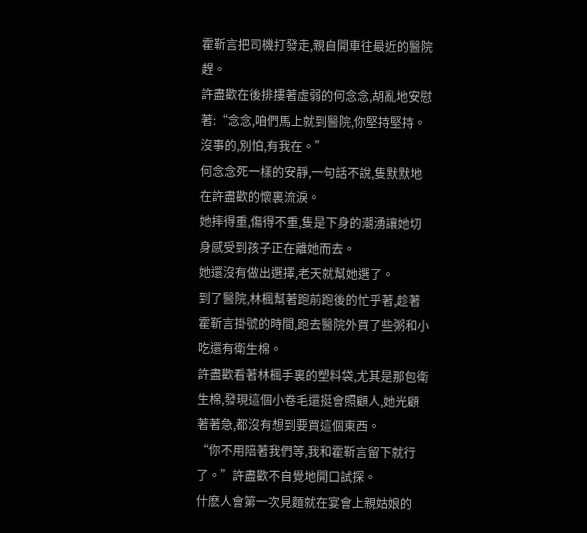霍靳言把司機打發走,親自開車往最近的醫院趕。
許盡歡在後排摟著虛弱的何念念,胡亂地安慰著:“念念,咱們馬上就到醫院,你堅持堅持。
沒事的,別怕,有我在。”
何念念死一樣的安靜,一句話不說,隻默默地在許盡歡的懷裏流淚。
她摔得重,傷得不重,隻是下身的潮湧讓她切身感受到孩子正在離她而去。
她還沒有做出選擇,老天就幫她選了。
到了醫院,林楓幫著跑前跑後的忙乎著,趁著霍靳言掛號的時間,跑去醫院外買了些粥和小吃還有衛生棉。
許盡歡看著林楓手裏的塑料袋,尤其是那包衛生棉,發現這個小卷毛還挺會照顧人,她光顧著著急,都沒有想到要買這個東西。
“你不用陪著我們等,我和霍靳言留下就行了。”許盡歡不自覺地開口試探。
什麽人會第一次見麵就在宴會上親姑娘的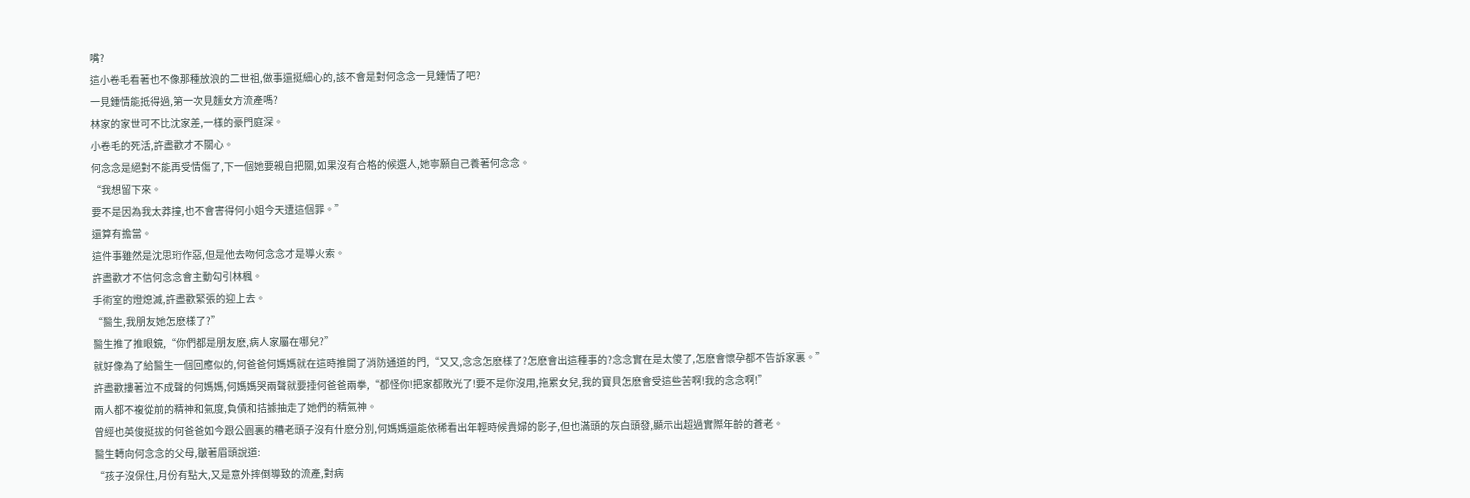嘴?
這小卷毛看著也不像那種放浪的二世祖,做事還挺細心的,該不會是對何念念一見鍾情了吧?
一見鍾情能抵得過,第一次見麵女方流產嗎?
林家的家世可不比沈家差,一樣的豪門庭深。
小卷毛的死活,許盡歡才不關心。
何念念是絕對不能再受情傷了,下一個她要親自把關,如果沒有合格的候選人,她寧願自己養著何念念。
“我想留下來。
要不是因為我太莽撞,也不會害得何小姐今天遭這個罪。”
還算有擔當。
這件事雖然是沈思珩作惡,但是他去吻何念念才是導火索。
許盡歡才不信何念念會主動勾引林楓。
手術室的燈熄滅,許盡歡緊張的迎上去。
“醫生,我朋友她怎麽樣了?”
醫生推了推眼鏡,“你們都是朋友麽,病人家屬在哪兒?”
就好像為了給醫生一個回應似的,何爸爸何媽媽就在這時推開了消防通道的門,“又又,念念怎麽樣了?怎麽會出這種事的?念念實在是太傻了,怎麽會懷孕都不告訴家裏。”
許盡歡摟著泣不成聲的何媽媽,何媽媽哭兩聲就要捶何爸爸兩拳,“都怪你!把家都敗光了!要不是你沒用,拖累女兒,我的寶貝怎麽會受這些苦啊!我的念念啊!”
兩人都不複從前的精神和氣度,負債和拮據抽走了她們的精氣神。
曾經也英俊挺拔的何爸爸如今跟公園裏的糟老頭子沒有什麽分別,何媽媽還能依稀看出年輕時候貴婦的影子,但也滿頭的灰白頭發,顯示出超過實際年齡的蒼老。
醫生轉向何念念的父母,皺著眉頭說道:
“孩子沒保住,月份有點大,又是意外摔倒導致的流產,對病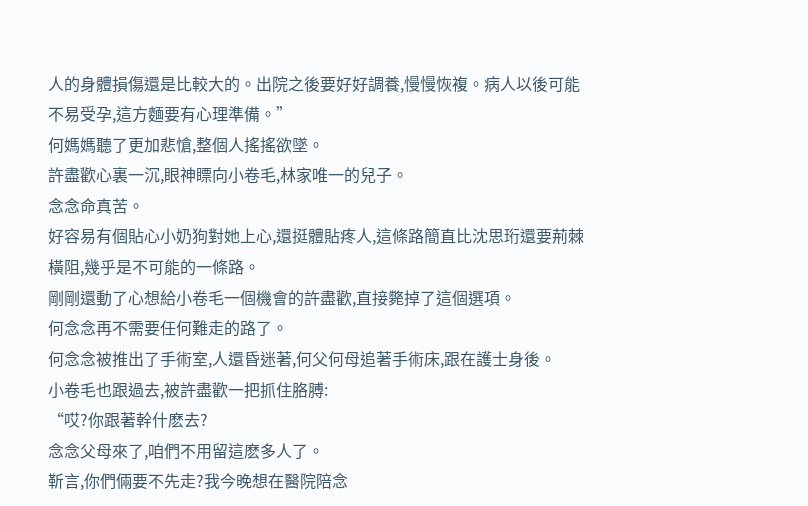人的身體損傷還是比較大的。出院之後要好好調養,慢慢恢複。病人以後可能不易受孕,這方麵要有心理準備。”
何媽媽聽了更加悲愴,整個人搖搖欲墜。
許盡歡心裏一沉,眼神瞟向小卷毛,林家唯一的兒子。
念念命真苦。
好容易有個貼心小奶狗對她上心,還挺體貼疼人,這條路簡直比沈思珩還要荊棘橫阻,幾乎是不可能的一條路。
剛剛還動了心想給小卷毛一個機會的許盡歡,直接斃掉了這個選項。
何念念再不需要任何難走的路了。
何念念被推出了手術室,人還昏迷著,何父何母追著手術床,跟在護士身後。
小卷毛也跟過去,被許盡歡一把抓住胳膊:
“哎?你跟著幹什麽去?
念念父母來了,咱們不用留這麽多人了。
靳言,你們倆要不先走?我今晚想在醫院陪念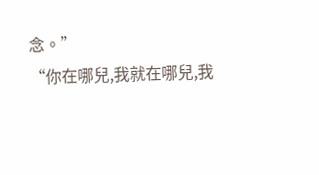念。”
“你在哪兒,我就在哪兒,我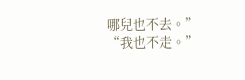哪兒也不去。”
“我也不走。”